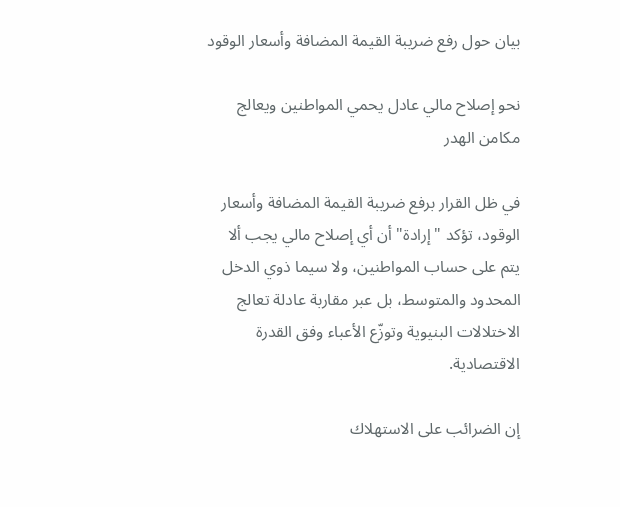بيان حول رفع ضريبة القيمة المضافة وأسعار الوقود

نحو إصلاح مالي عادل يحمي المواطنين ويعالج مكامن الهدر

في ظل القرار برفع ضريبة القيمة المضافة وأسعار الوقود، تؤكد "إرادة" أن أي إصلاح مالي يجب ألا يتم على حساب المواطنين، ولا سيما ذوي الدخل المحدود والمتوسط، بل عبر مقاربة عادلة تعالج الاختلالات البنيوية وتوزّع الأعباء وفق القدرة الاقتصادية.

إن الضرائب على الاستهلاك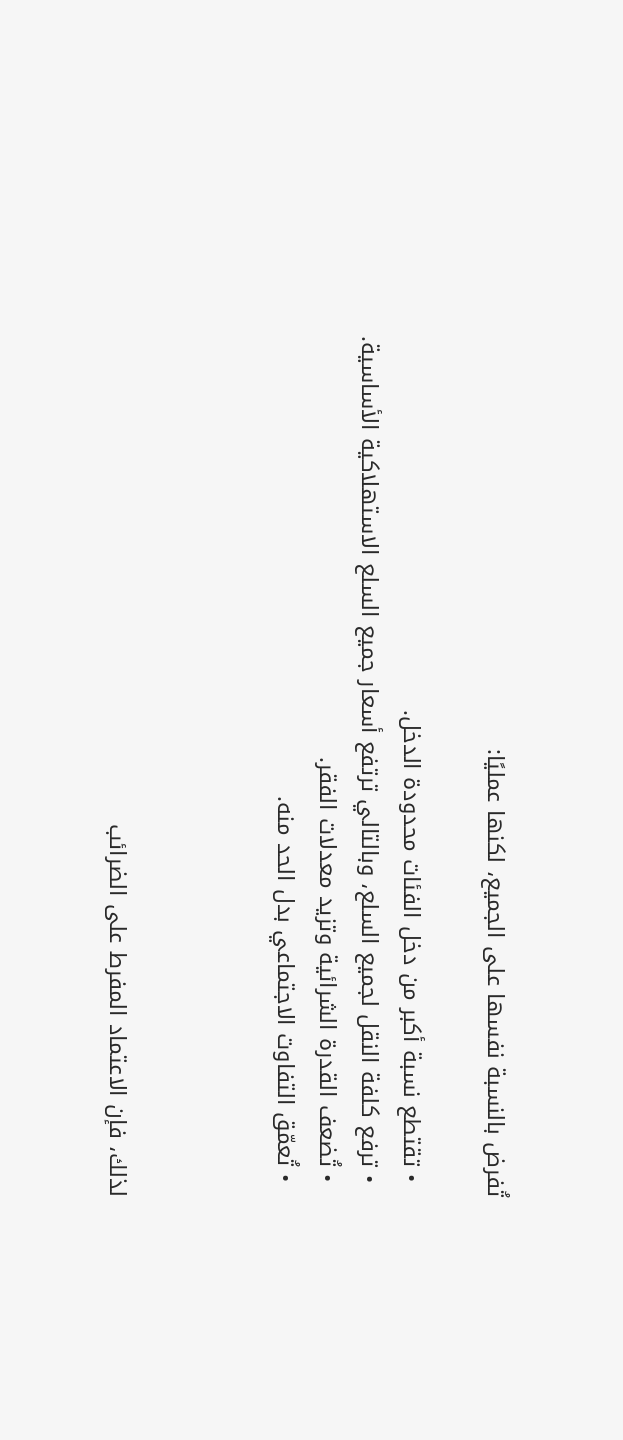تُفرض بالنسبة نفسها على الجميع، لكنها عمليًا:

  • تقتطع نسبة أكبر من دخل الفئات محدودة الدخل.
  • ترفع كلفة النقل لجميع السلع، وبالتالي ترتفع أسعار جميع السلع الاستهلاكية الأساسية.
  • تُضعف القدرة الشرائية وتزيد معدلات الفقر.
  • تُعمّق التفاوت الاجتماعي بدل الحد منه.



لذلك، فإن الاعتماد المفرط على الضرائب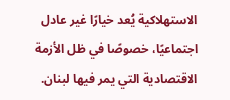الاستهلاكية يُعد خيارًا غير عادل اجتماعيًا، خصوصًا في ظل الأزمة الاقتصادية التي يمر فيها لبنان.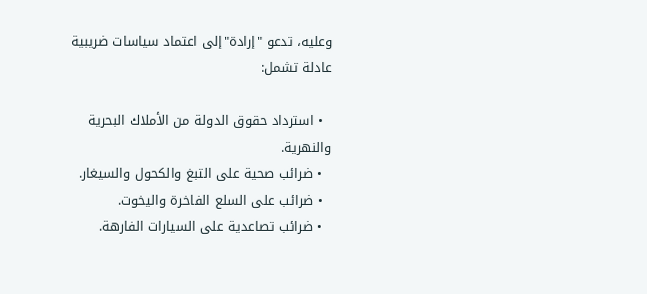وعليه، تدعو "إرادة"إلى اعتماد سياسات ضريبية عادلة تشمل:

  • استرداد حقوق الدولة من الأملاك البحرية والنهرية.
  • ضرائب صحية على التبغ والكحول والسيغار.
  • ضرائب على السلع الفاخرة واليخوت.
  • ضرائب تصاعدية على السيارات الفارهة.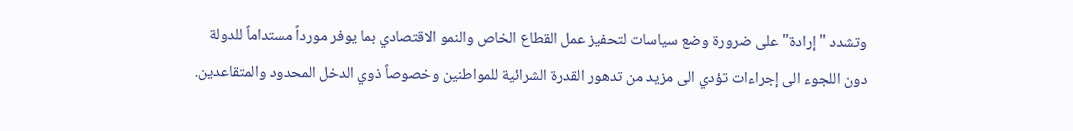وتشدد "إرادة"على ضرورة وضع سياسات لتحفيز عمل القطاع الخاص والنمو الاقتصادي بما يوفر مورداً مستداماً للدولة دون اللجوء الى إجراءات تؤدي الى مزيد من تدهور القدرة الشرائية للمواطنين وخصوصاً ذوي الدخل المحدود والمتقاعدين.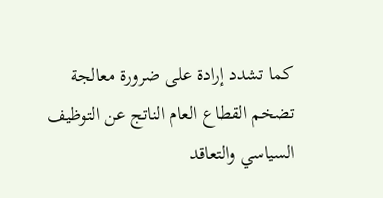كما تشدد إرادة على ضرورة معالجة تضخم القطاع العام الناتج عن التوظيف السياسي والتعاقد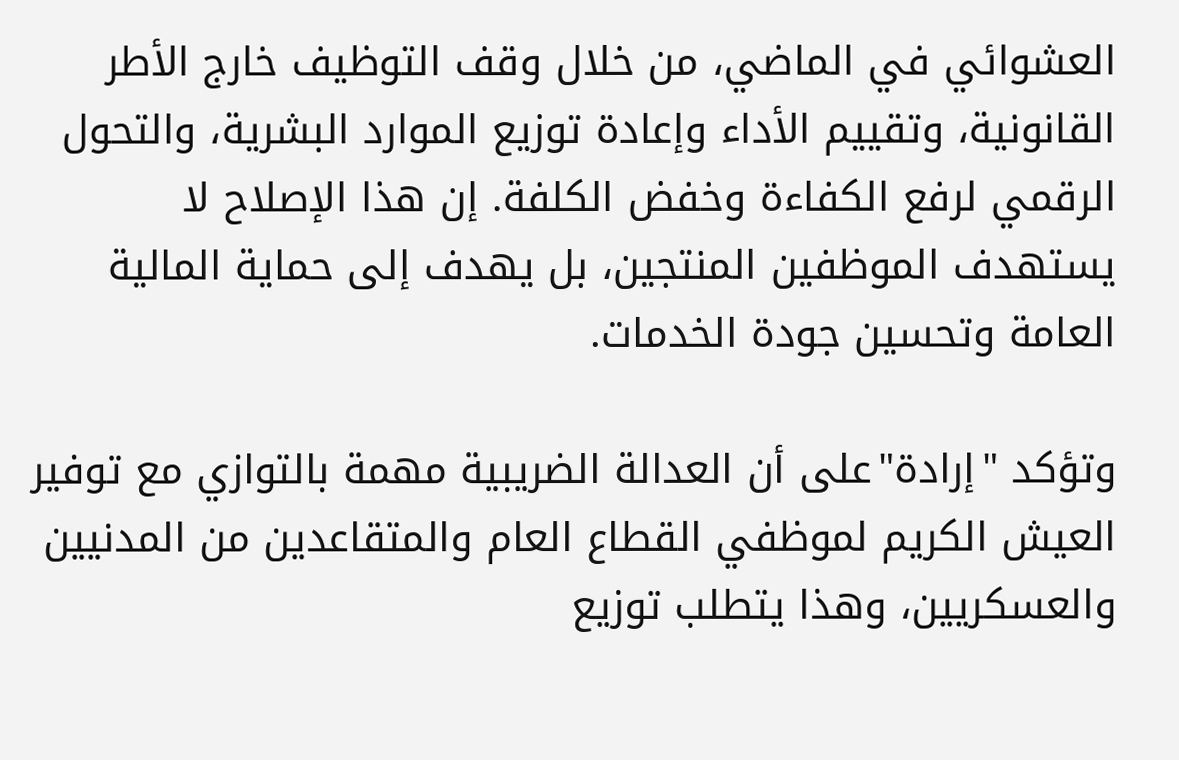العشوائي في الماضي، من خلال وقف التوظيف خارج الأطر القانونية، وتقييم الأداء وإعادة توزيع الموارد البشرية، والتحول الرقمي لرفع الكفاءة وخفض الكلفة. إن هذا الإصلاح لا يستهدف الموظفين المنتجين، بل يهدف إلى حماية المالية العامة وتحسين جودة الخدمات.

وتؤكد "إرادة"على أن العدالة الضريبية مهمة بالتوازي مع توفير العيش الكريم لموظفي القطاع العام والمتقاعدين من المدنيين والعسكريين، وهذا يتطلب توزيع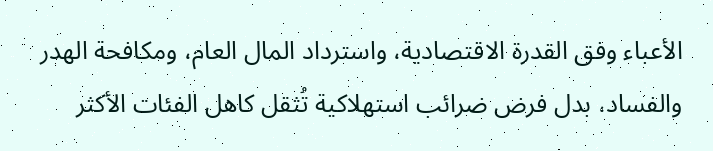الأعباء وفق القدرة الاقتصادية، واسترداد المال العام، ومكافحة الهدر والفساد، بدل فرض ضرائب استهلاكية تُثقل كاهل الفئات الأكثر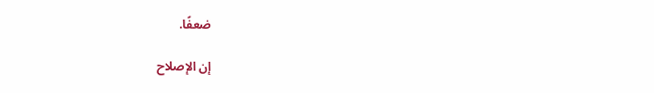ضعفًا.

إن الإصلاح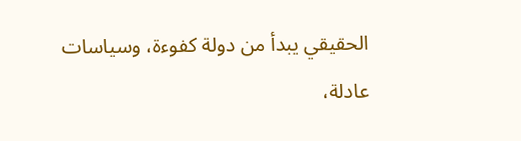الحقيقي يبدأ من دولة كفوءة، وسياسات عادلة،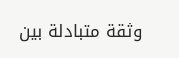وثقة متبادلة بين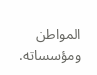المواطن ومؤسساته.